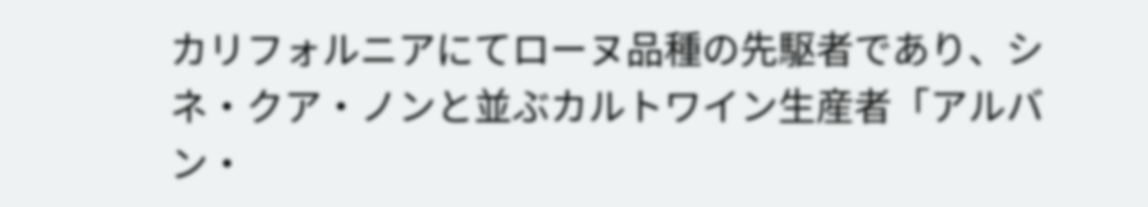カリフォルニアにてローヌ品種の先駆者であり、シネ・クア・ノンと並ぶカルトワイン生産者「アルバン・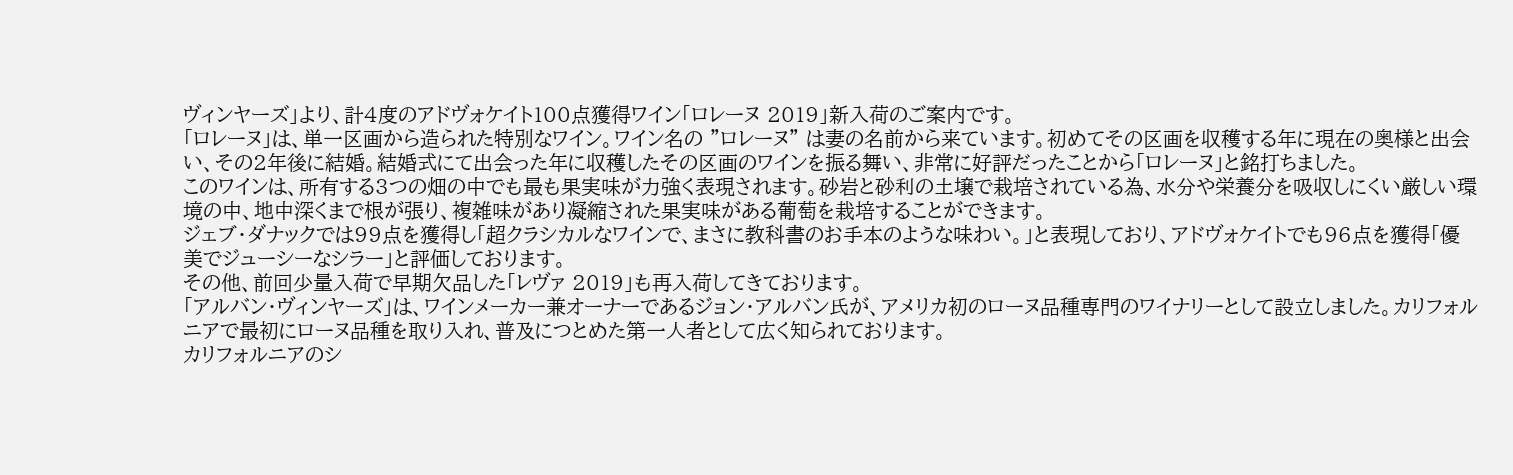ヴィンヤーズ」より、計4度のアドヴォケイト100点獲得ワイン「ロレーヌ 2019」新入荷のご案内です。
「ロレーヌ」は、単一区画から造られた特別なワイン。ワイン名の ”ロレーヌ” は妻の名前から来ています。初めてその区画を収穫する年に現在の奥様と出会い、その2年後に結婚。結婚式にて出会った年に収穫したその区画のワインを振る舞い、非常に好評だったことから「ロレーヌ」と銘打ちました。
このワインは、所有する3つの畑の中でも最も果実味が力強く表現されます。砂岩と砂利の土壌で栽培されている為、水分や栄養分を吸収しにくい厳しい環境の中、地中深くまで根が張り、複雑味があり凝縮された果実味がある葡萄を栽培することができます。
ジェブ・ダナックでは99点を獲得し「超クラシカルなワインで、まさに教科書のお手本のような味わい。」と表現しており、アドヴォケイトでも96点を獲得「優美でジューシーなシラー」と評価しております。
その他、前回少量入荷で早期欠品した「レヴァ 2019」も再入荷してきております。
「アルバン・ヴィンヤーズ」は、ワインメーカー兼オーナーであるジョン・アルバン氏が、アメリカ初のローヌ品種専門のワイナリーとして設立しました。カリフォルニアで最初にローヌ品種を取り入れ、普及につとめた第一人者として広く知られております。
カリフォルニアのシ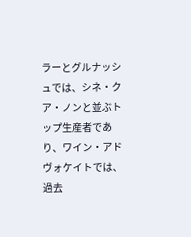ラーとグルナッシュでは、シネ・クア・ノンと並ぶトップ生産者であり、ワイン・アドヴォケイトでは、過去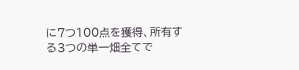に7つ100点を獲得、所有する3つの単一畑全てで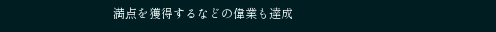満点を獲得するなどの偉業も達成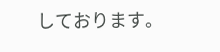しております。